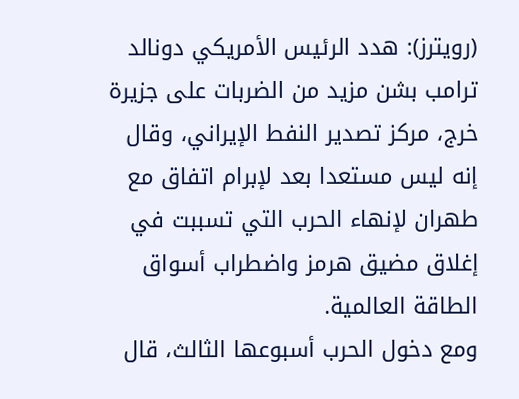(رويترز): هدد الرئيس الأمريكي دونالد ترامب بشن مزيد من الضربات على جزيرة خرج، مركز تصدير النفط الإيراني، وقال إنه ليس مستعدا بعد لإبرام اتفاق مع طهران لإنهاء الحرب التي تسببت في إغلاق مضيق هرمز واضطراب أسواق الطاقة العالمية.
ومع دخول الحرب أسبوعها الثالث، قال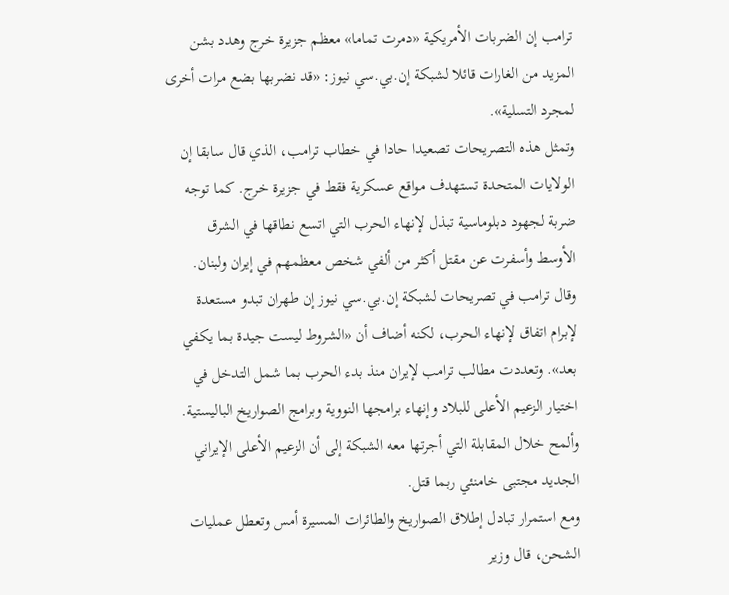ترامب إن الضربات الأمريكية «دمرت تماما» معظم جزيرة خرج وهدد بشن المزيد من الغارات قائلا لشبكة إن.بي.سي نيوز: «قد نضربها بضع مرات أخرى لمجرد التسلية».
وتمثل هذه التصريحات تصعيدا حادا في خطاب ترامب، الذي قال سابقا إن الولايات المتحدة تستهدف مواقع عسكرية فقط في جزيرة خرج. كما توجه ضربة لجهود دبلوماسية تبذل لإنهاء الحرب التي اتسع نطاقها في الشرق الأوسط وأسفرت عن مقتل أكثر من ألفي شخص معظمهم في إيران ولبنان.
وقال ترامب في تصريحات لشبكة إن.بي.سي نيوز إن طهران تبدو مستعدة لإبرام اتفاق لإنهاء الحرب، لكنه أضاف أن «الشروط ليست جيدة بما يكفي بعد». وتعددت مطالب ترامب لإيران منذ بدء الحرب بما شمل التدخل في اختيار الزعيم الأعلى للبلاد وإنهاء برامجها النووية وبرامج الصواريخ الباليستية.
وألمح خلال المقابلة التي أجرتها معه الشبكة إلى أن الزعيم الأعلى الإيراني الجديد مجتبى خامنئي ربما قتل.
ومع استمرار تبادل إطلاق الصواريخ والطائرات المسيرة أمس وتعطل عمليات الشحن، قال وزير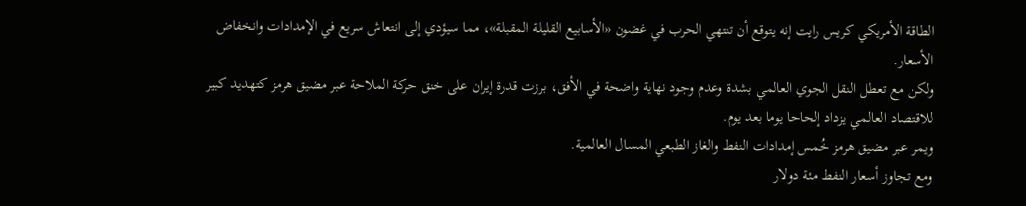الطاقة الأمريكي كريس رايت إنه يتوقع أن تنتهي الحرب في غضون «الأسابيع القليلة المقبلة»، مما سيؤدي إلى انتعاش سريع في الإمدادات وانخفاض الأسعار.
ولكن مع تعطل النقل الجوي العالمي بشدة وعدم وجود نهاية واضحة في الأفق، برزت قدرة إيران على خنق حركة الملاحة عبر مضيق هرمز كتهديد كبير للاقتصاد العالمي يزداد إلحاحا يوما بعد يوم.
ويمر عبر مضيق هرمز خُمس إمدادات النفط والغاز الطبعي المسال العالمية.
ومع تجاوز أسعار النفط مئة دولار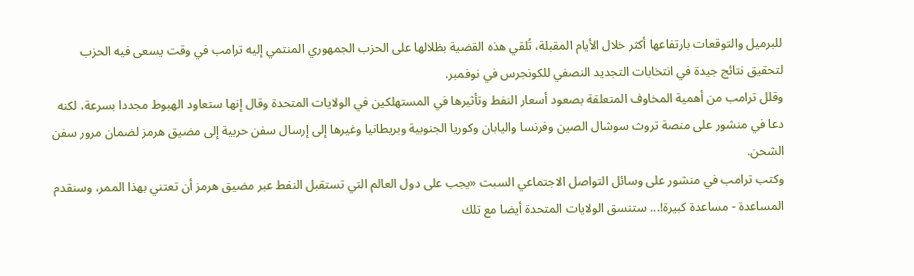للبرميل والتوقعات بارتفاعها أكثر خلال الأيام المقبلة، تُلقي هذه القضية بظلالها على الحزب الجمهوري المنتمي إليه ترامب في وقت يسعى فيه الحزب لتحقيق نتائج جيدة في انتخابات التجديد النصفي للكونجرس في نوفمبر.
وقلل ترامب من أهمية المخاوف المتعلقة بصعود أسعار النفط وتأثيرها في المستهلكين في الولايات المتحدة وقال إنها ستعاود الهبوط مجددا بسرعة، لكنه دعا في منشور على منصة تروث سوشال الصين وفرنسا واليابان وكوريا الجنوبية وبريطانيا وغيرها إلى إرسال سفن حربية إلى مضيق هرمز لضمان مرور سفن الشحن.
وكتب ترامب في منشور على وسائل التواصل الاجتماعي السبت «يجب على دول العالم التي تستقبل النفط عبر مضيق هرمز أن تعتني بهذا الممر، وسنقدم المساعدة - مساعدة كبيرة!... ستنسق الولايات المتحدة أيضا مع تلك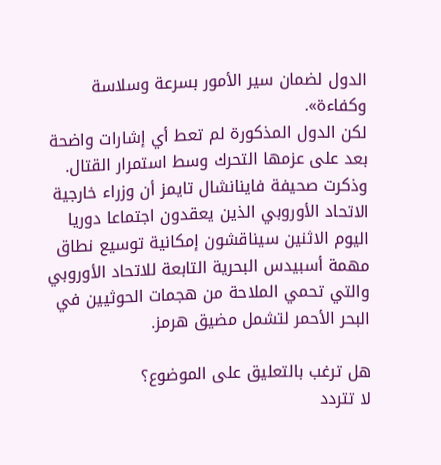الدول لضمان سير الأمور بسرعة وسلاسة وكفاءة».
لكن الدول المذكورة لم تعط أي إشارات واضحة بعد على عزمها التحرك وسط استمرار القتال.
وذكرت صحيفة فاينانشال تايمز أن وزراء خارجية الاتحاد الأوروبي الذين يعقدون اجتماعا دوريا اليوم الاثنين سيناقشون إمكانية توسيع نطاق مهمة أسبيدس البحرية التابعة للاتحاد الأوروبي والتي تحمي الملاحة من هجمات الحوثيين في البحر الأحمر لتشمل مضيق هرمز.

هل ترغب بالتعليق على الموضوع؟
لا تتردد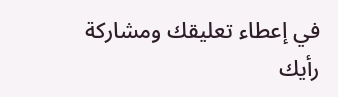في إعطاء تعليقك ومشاركة رأيك